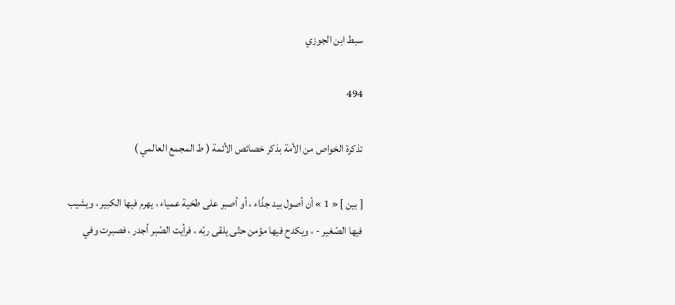سبط ابن الجوزي

494

تذكرة الخواص من الأمة بذكر خصائص الأئمة ( ط المجمع العالمي )

[ بين ] « 1 » أن أصول بيد جذّاء ، أو أصبر على طخية عمياء ، يهرم فيها الكبير ، ويشيب فيها الصّغير - ، ويكدح فيها مؤمن حتّى يلقى ربّه ، فرأيت الصّبر أجدر ، فصبرت وفي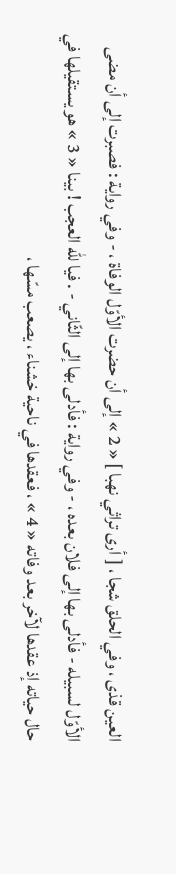العين قذى ، وفي الحلق شجا ، [ أرى تراثي نهبا ] « 2 » إلى أن حضرت الأوّل الوفاة ، - وفي رواية : فصبرت إلى أن مضى الأوّل لسبيله - فأدلى بها إلى فلان بعده ، - وفي رواية : فأدلى بها إلى الثّاني - . فيا للّه العجب ! بينا « 3 » هو يستقيلها في حال حياته إذ عقدها لآخر بعد وفاته « 4 » ، فعقدها في ناحية خشناء ، يصعب مسّها ،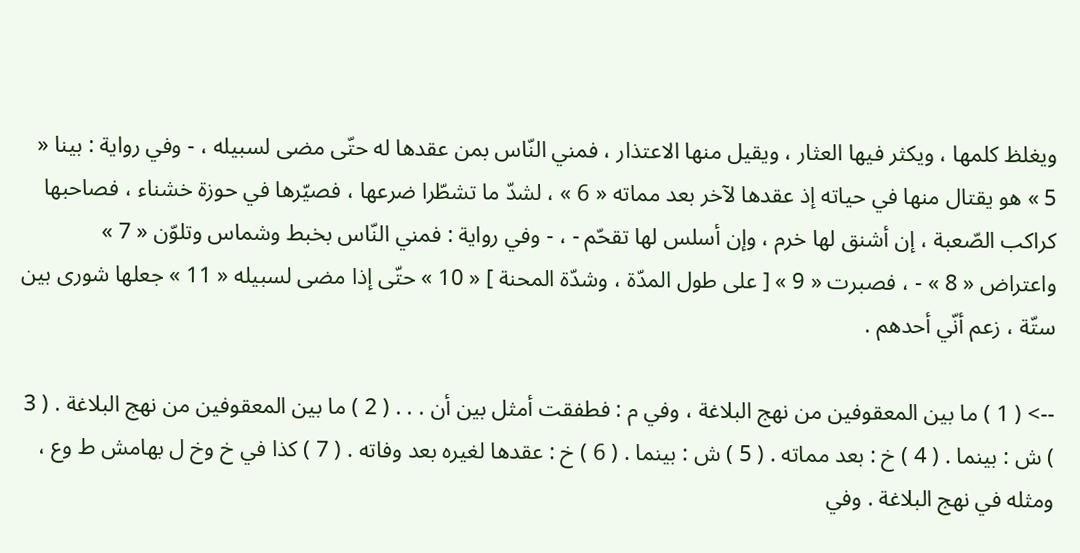ويغلظ كلمها ، ويكثر فيها العثار ، ويقيل منها الاعتذار ، فمني النّاس بمن عقدها له حتّى مضى لسبيله ، - وفي رواية : بينا « 5 » هو يقتال منها في حياته إذ عقدها لآخر بعد مماته « 6 » ، لشدّ ما تشطّرا ضرعها ، فصيّرها في حوزة خشناء ، فصاحبها كراكب الصّعبة ، إن أشنق لها خرم ، وإن أسلس لها تقحّم - ، - وفي رواية : فمني النّاس بخبط وشماس وتلوّن « 7 » واعتراض « 8 » - ، فصبرت « 9 » [ على طول المدّة ، وشدّة المحنة ] « 10 » حتّى إذا مضى لسبيله « 11 » جعلها شورى بين ستّة ، زعم أنّي أحدهم .

--> ( 1 ) ما بين المعقوفين من نهج البلاغة ، وفي م : فطفقت أمثل بين أن . . . ( 2 ) ما بين المعقوفين من نهج البلاغة . ( 3 ) ش : بينما . ( 4 ) خ : بعد مماته . ( 5 ) ش : بينما . ( 6 ) خ : عقدها لغيره بعد وفاته . ( 7 ) كذا في خ وخ ل بهامش ط وع ، ومثله في نهج البلاغة . وفي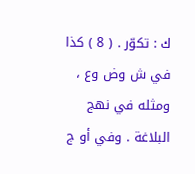ك : تكوّر . ( 8 ) كذا في ش وض وع ، ومثله في نهج البلاغة . وفي أو ج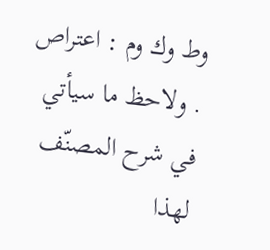وط وك وم : اعتراص . ولاحظ ما سيأتي في شرح المصنّف لهذا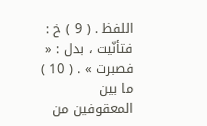اللفظ . ( 9 ) خ : فتأنّيت ، بدل : « فصبرت » . ( 10 ) ما بين المعقوفين من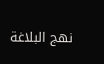نهج البلاغة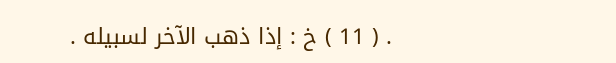. ( 11 ) خ : إذا ذهب الآخر لسبيله .